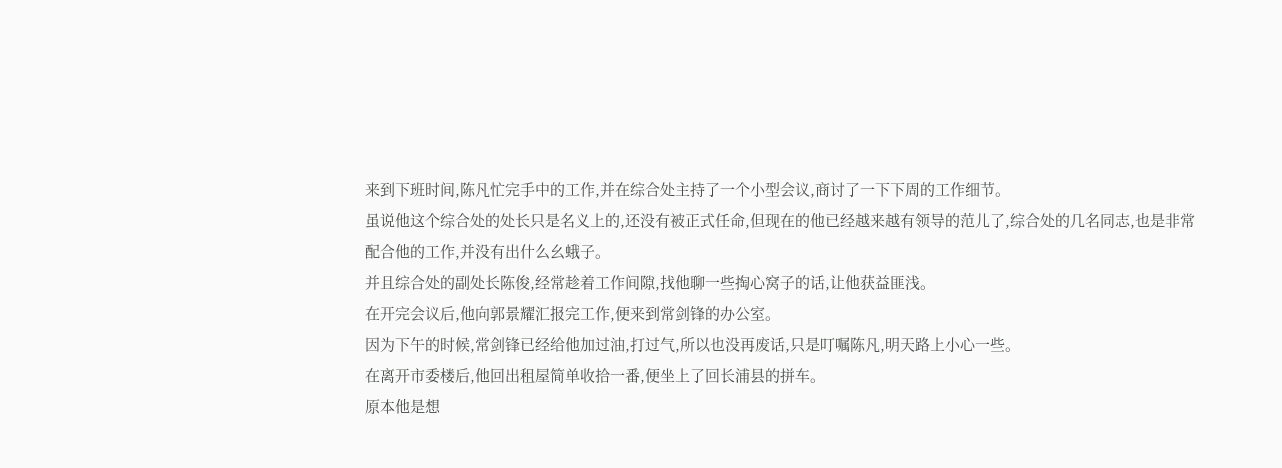来到下班时间,陈凡忙完手中的工作,并在综合处主持了一个小型会议,商讨了一下下周的工作细节。
虽说他这个综合处的处长只是名义上的,还没有被正式任命,但现在的他已经越来越有领导的范儿了,综合处的几名同志,也是非常配合他的工作,并没有出什么幺蛾子。
并且综合处的副处长陈俊,经常趁着工作间隙,找他聊一些掏心窝子的话,让他获益匪浅。
在开完会议后,他向郭景耀汇报完工作,便来到常剑锋的办公室。
因为下午的时候,常剑锋已经给他加过油,打过气,所以也没再废话,只是叮嘱陈凡,明天路上小心一些。
在离开市委楼后,他回出租屋简单收拾一番,便坐上了回长浦县的拼车。
原本他是想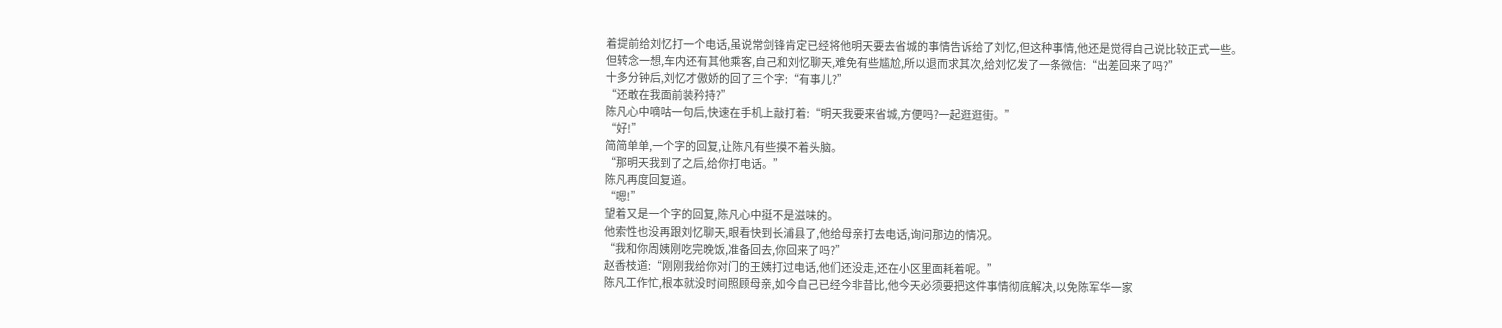着提前给刘忆打一个电话,虽说常剑锋肯定已经将他明天要去省城的事情告诉给了刘忆,但这种事情,他还是觉得自己说比较正式一些。
但转念一想,车内还有其他乘客,自己和刘忆聊天,难免有些尴尬,所以退而求其次,给刘忆发了一条微信:“出差回来了吗?”
十多分钟后,刘忆才傲娇的回了三个字:“有事儿?”
“还敢在我面前装矜持?”
陈凡心中嘀咕一句后,快速在手机上敲打着:“明天我要来省城,方便吗?一起逛逛街。”
“好!”
简简单单,一个字的回复,让陈凡有些摸不着头脑。
“那明天我到了之后,给你打电话。”
陈凡再度回复道。
“嗯!”
望着又是一个字的回复,陈凡心中挺不是滋味的。
他索性也没再跟刘忆聊天,眼看快到长浦县了,他给母亲打去电话,询问那边的情况。
“我和你周姨刚吃完晚饭,准备回去,你回来了吗?”
赵香枝道:“刚刚我给你对门的王姨打过电话,他们还没走,还在小区里面耗着呢。”
陈凡工作忙,根本就没时间照顾母亲,如今自己已经今非昔比,他今天必须要把这件事情彻底解决,以免陈军华一家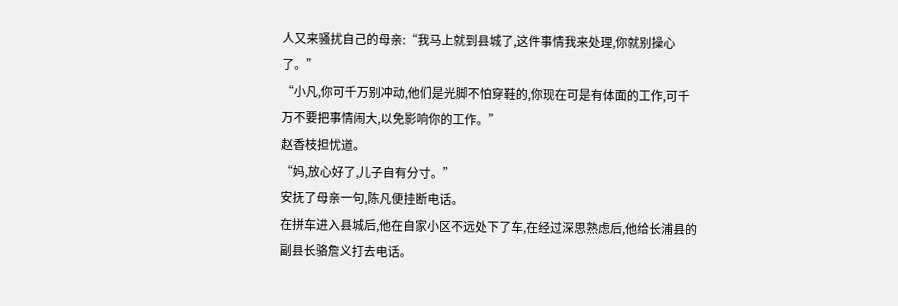人又来骚扰自己的母亲:“我马上就到县城了,这件事情我来处理,你就别操心了。”
“小凡,你可千万别冲动,他们是光脚不怕穿鞋的,你现在可是有体面的工作,可千万不要把事情闹大,以免影响你的工作。”
赵香枝担忧道。
“妈,放心好了,儿子自有分寸。”
安抚了母亲一句,陈凡便挂断电话。
在拼车进入县城后,他在自家小区不远处下了车,在经过深思熟虑后,他给长浦县的副县长骆詹义打去电话。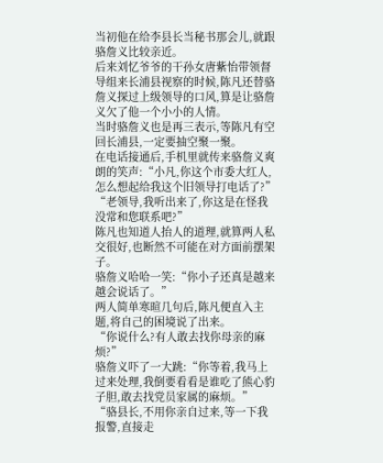当初他在给李县长当秘书那会儿,就跟骆詹义比较亲近。
后来刘忆爷爷的干孙女唐紫怡带领督导组来长浦县视察的时候,陈凡还替骆詹义探过上级领导的口风,算是让骆詹义欠了他一个小小的人情。
当时骆詹义也是再三表示,等陈凡有空回长浦县,一定要抽空聚一聚。
在电话接通后,手机里就传来骆詹义爽朗的笑声:“小凡,你这个市委大红人,怎么想起给我这个旧领导打电话了?”
“老领导,我听出来了,你这是在怪我没常和您联系吧?”
陈凡也知道人抬人的道理,就算两人私交很好,也断然不可能在对方面前摆架子。
骆詹义哈哈一笑:“你小子还真是越来越会说话了。”
两人简单寒暄几句后,陈凡便直入主题,将自己的困境说了出来。
“你说什么?有人敢去找你母亲的麻烦?”
骆詹义吓了一大跳:“你等着,我马上过来处理,我倒要看看是谁吃了熊心豹子胆,敢去找党员家属的麻烦。”
“骆县长,不用你亲自过来,等一下我报警,直接走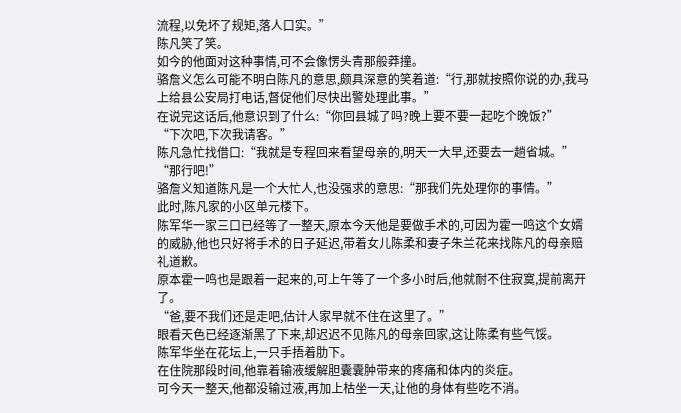流程,以免坏了规矩,落人口实。”
陈凡笑了笑。
如今的他面对这种事情,可不会像愣头青那般莽撞。
骆詹义怎么可能不明白陈凡的意思,颇具深意的笑着道:“行,那就按照你说的办,我马上给县公安局打电话,督促他们尽快出警处理此事。”
在说完这话后,他意识到了什么:“你回县城了吗?晚上要不要一起吃个晚饭?”
“下次吧,下次我请客。”
陈凡急忙找借口:“我就是专程回来看望母亲的,明天一大早,还要去一趟省城。”
“那行吧!”
骆詹义知道陈凡是一个大忙人,也没强求的意思:“那我们先处理你的事情。”
此时,陈凡家的小区单元楼下。
陈军华一家三口已经等了一整天,原本今天他是要做手术的,可因为霍一鸣这个女婿的威胁,他也只好将手术的日子延迟,带着女儿陈柔和妻子朱兰花来找陈凡的母亲赔礼道歉。
原本霍一鸣也是跟着一起来的,可上午等了一个多小时后,他就耐不住寂寞,提前离开了。
“爸,要不我们还是走吧,估计人家早就不住在这里了。”
眼看天色已经逐渐黑了下来,却迟迟不见陈凡的母亲回家,这让陈柔有些气馁。
陈军华坐在花坛上,一只手捂着肋下。
在住院那段时间,他靠着输液缓解胆囊囊肿带来的疼痛和体内的炎症。
可今天一整天,他都没输过液,再加上枯坐一天,让他的身体有些吃不消。